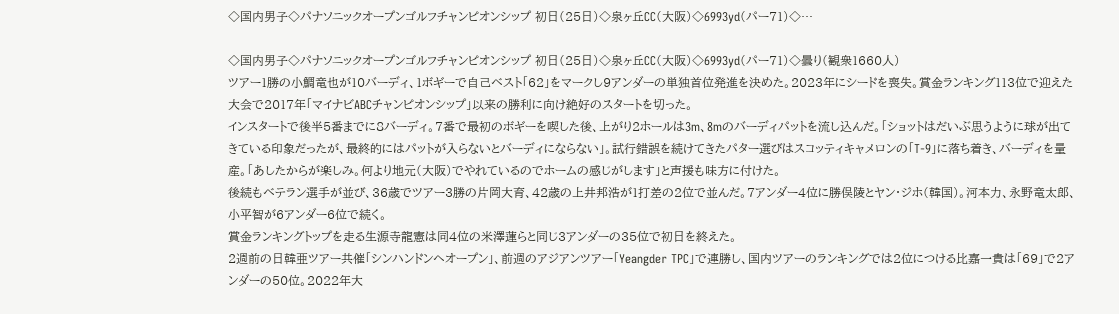◇国内男子◇パナソニックオープンゴルフチャンピオンシップ 初日(25日)◇泉ヶ丘CC(大阪)◇6993yd(パー71)◇…

◇国内男子◇パナソニックオープンゴルフチャンピオンシップ 初日(25日)◇泉ヶ丘CC(大阪)◇6993yd(パー71)◇曇り(観衆1660人)
ツアー1勝の小鯛竜也が10バーディ、1ボギーで自己ベスト「62」をマークし9アンダーの単独首位発進を決めた。2023年にシードを喪失。賞金ランキング113位で迎えた大会で2017年「マイナビABCチャンピオンシップ」以来の勝利に向け絶好のスタートを切った。
インスタートで後半5番までに8バーディ。7番で最初のボギーを喫した後、上がり2ホールは3m、8mのバーディパットを流し込んだ。「ショットはだいぶ思うように球が出てきている印象だったが、最終的にはパットが入らないとバーディにならない」。試行錯誤を続けてきたパター選びはスコッティキャメロンの「T-9」に落ち着き、バーディを量産。「あしたからが楽しみ。何より地元(大阪)でやれているのでホームの感じがします」と声援も味方に付けた。
後続もベテラン選手が並び、36歳でツアー3勝の片岡大育、42歳の上井邦浩が1打差の2位で並んだ。7アンダー4位に勝俣陵とヤン・ジホ(韓国)。河本力、永野竜太郎、小平智が6アンダー6位で続く。
賞金ランキングトップを走る生源寺龍憲は同4位の米澤蓮らと同じ3アンダーの35位で初日を終えた。
2週前の日韓亜ツアー共催「シンハンドンヘオープン」、前週のアジアンツアー「Yeangder TPC」で連勝し、国内ツアーのランキングでは2位につける比嘉一貴は「69」で2アンダーの50位。2022年大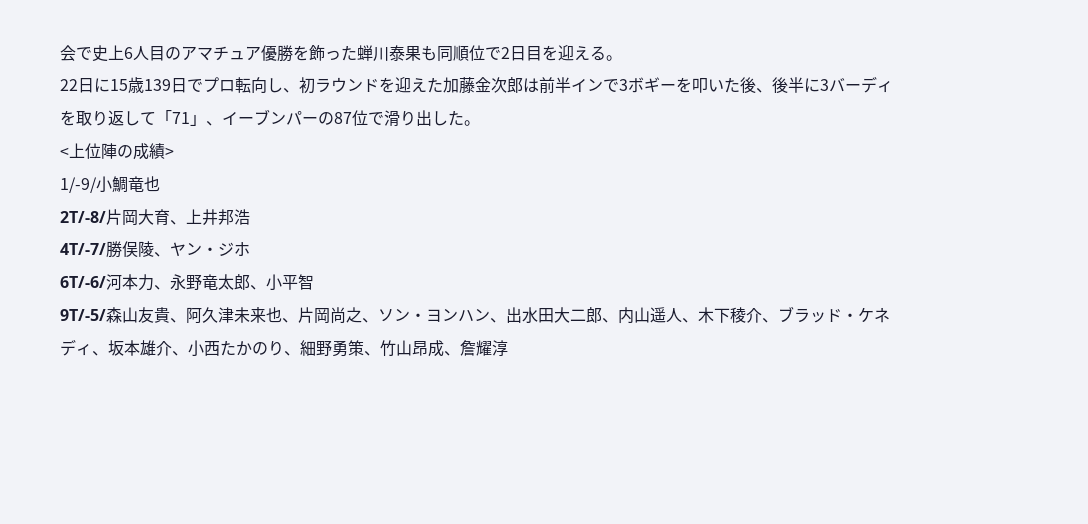会で史上6人目のアマチュア優勝を飾った蝉川泰果も同順位で2日目を迎える。
22日に15歳139日でプロ転向し、初ラウンドを迎えた加藤金次郎は前半インで3ボギーを叩いた後、後半に3バーディを取り返して「71」、イーブンパーの87位で滑り出した。
<上位陣の成績>
1/-9/小鯛竜也
2T/-8/片岡大育、上井邦浩
4T/-7/勝俣陵、ヤン・ジホ
6T/-6/河本力、永野竜太郎、小平智
9T/-5/森山友貴、阿久津未来也、片岡尚之、ソン・ヨンハン、出水田大二郎、内山遥人、木下稜介、ブラッド・ケネディ、坂本雄介、小西たかのり、細野勇策、竹山昂成、詹耀淳